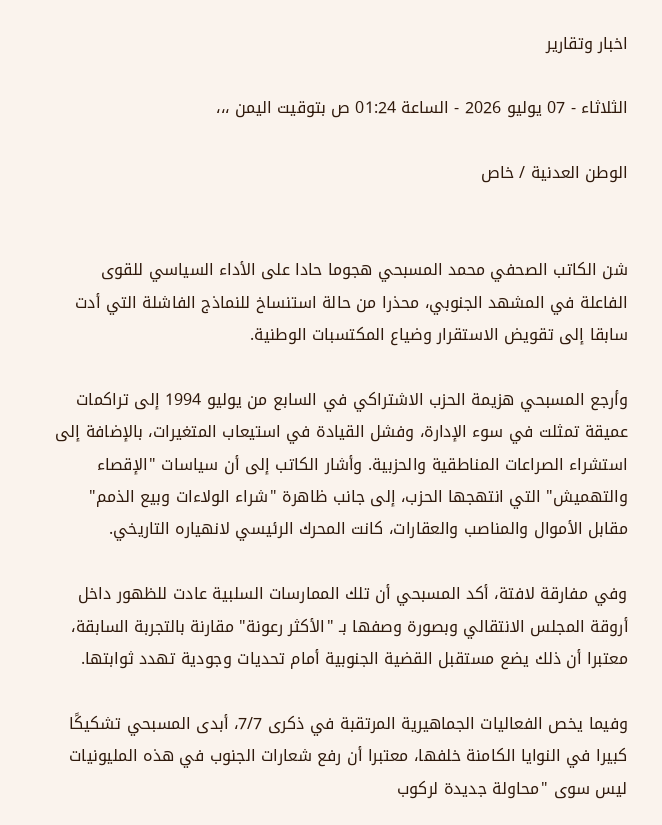اخبار وتقارير

الثلاثاء - 07 يوليو 2026 - الساعة 01:24 ص بتوقيت اليمن ،،،

الوطن العدنية / خاص


شن الكاتب الصحفي محمد المسبحي هجوما حادا على الأداء السياسي للقوى الفاعلة في المشهد الجنوبي، محذرا من حالة استنساخ للنماذج الفاشلة التي أدت سابقا إلى تقويض الاستقرار وضياع المكتسبات الوطنية.

وأرجع المسبحي هزيمة الحزب الاشتراكي في السابع من يوليو 1994 إلى تراكمات عميقة تمثلت في سوء الإدارة، وفشل القيادة في استيعاب المتغيرات، بالإضافة إلى استشراء الصراعات المناطقية والحزبية. وأشار الكاتب إلى أن سياسات "الإقصاء والتهميش" التي انتهجها الحزب، إلى جانب ظاهرة "شراء الولاءات وبيع الذمم" مقابل الأموال والمناصب والعقارات، كانت المحرك الرئيسي لانهياره التاريخي.

وفي مفارقة لافتة، أكد المسبحي أن تلك الممارسات السلبية عادت للظهور داخل أروقة المجلس الانتقالي وبصورة وصفها بـ "الأكثر رعونة" مقارنة بالتجربة السابقة، معتبرا أن ذلك يضع مستقبل القضية الجنوبية أمام تحديات وجودية تهدد ثوابتها.

وفيما يخص الفعاليات الجماهيرية المرتقبة في ذكرى 7/7، أبدى المسبحي تشكيكًا كبيرا في النوايا الكامنة خلفها، معتبرا أن رفع شعارات الجنوب في هذه المليونيات ليس سوى "محاولة جديدة لركوب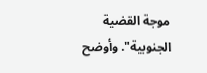موجة القضية الجنوبية". وأوضح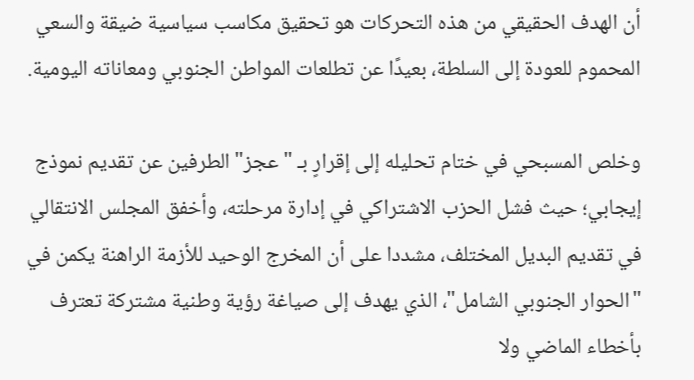أن الهدف الحقيقي من هذه التحركات هو تحقيق مكاسب سياسية ضيقة والسعي المحموم للعودة إلى السلطة، بعيدًا عن تطلعات المواطن الجنوبي ومعاناته اليومية.

وخلص المسبحي في ختام تحليله إلى إقرارٍ بـ "عجز" الطرفين عن تقديم نموذج إيجابي؛ حيث فشل الحزب الاشتراكي في إدارة مرحلته، وأخفق المجلس الانتقالي في تقديم البديل المختلف، مشددا على أن المخرج الوحيد للأزمة الراهنة يكمن في "الحوار الجنوبي الشامل"، الذي يهدف إلى صياغة رؤية وطنية مشتركة تعترف بأخطاء الماضي ولا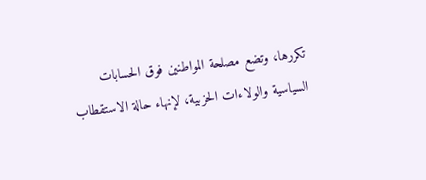تكررها، وتضع مصلحة المواطنين فوق الحسابات السياسية والولاءات الحزبية، لإنهاء حالة الاستقطاب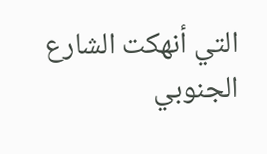التي أنهكت الشارع الجنوبي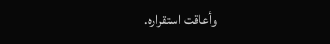وأعاقت استقراره.